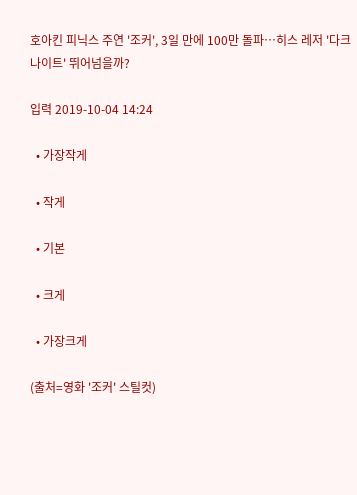호아킨 피닉스 주연 '조커', 3일 만에 100만 돌파…히스 레저 '다크나이트' 뛰어넘을까?

입력 2019-10-04 14:24

  • 가장작게

  • 작게

  • 기본

  • 크게

  • 가장크게

(출처=영화 '조커' 스틸컷)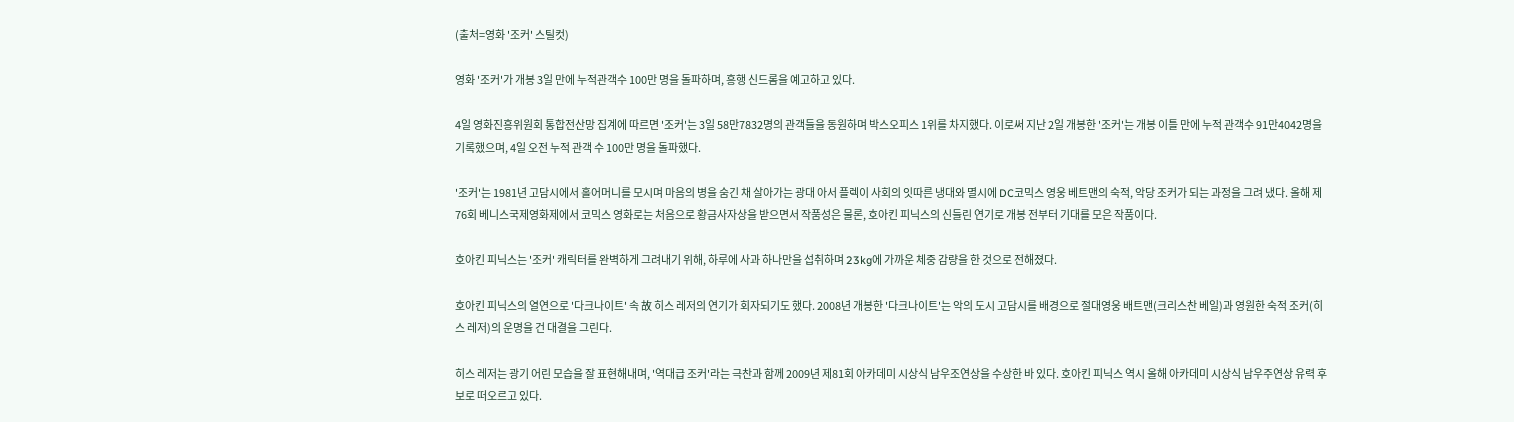(출처=영화 '조커' 스틸컷)

영화 '조커'가 개봉 3일 만에 누적관객수 100만 명을 돌파하며, 흥행 신드롬을 예고하고 있다.

4일 영화진흥위원회 통합전산망 집계에 따르면 '조커'는 3일 58만7832명의 관객들을 동원하며 박스오피스 1위를 차지했다. 이로써 지난 2일 개봉한 '조커'는 개봉 이틀 만에 누적 관객수 91만4042명을 기록했으며, 4일 오전 누적 관객 수 100만 명을 돌파했다.

'조커'는 1981년 고담시에서 홀어머니를 모시며 마음의 병을 숨긴 채 살아가는 광대 아서 플렉이 사회의 잇따른 냉대와 멸시에 DC코믹스 영웅 베트맨의 숙적, 악당 조커가 되는 과정을 그려 냈다. 올해 제76회 베니스국제영화제에서 코믹스 영화로는 처음으로 황금사자상을 받으면서 작품성은 물론, 호아킨 피닉스의 신들린 연기로 개봉 전부터 기대를 모은 작품이다.

호아킨 피닉스는 '조커' 캐릭터를 완벽하게 그려내기 위해, 하루에 사과 하나만을 섭취하며 23kg에 가까운 체중 감량을 한 것으로 전해졌다.

호아킨 피닉스의 열연으로 '다크나이트' 속 故 히스 레저의 연기가 회자되기도 했다. 2008년 개봉한 '다크나이트'는 악의 도시 고담시를 배경으로 절대영웅 배트맨(크리스찬 베일)과 영원한 숙적 조커(히스 레저)의 운명을 건 대결을 그린다.

히스 레저는 광기 어린 모습을 잘 표현해내며, '역대급 조커'라는 극찬과 함께 2009년 제81회 아카데미 시상식 남우조연상을 수상한 바 있다. 호아킨 피닉스 역시 올해 아카데미 시상식 남우주연상 유력 후보로 떠오르고 있다.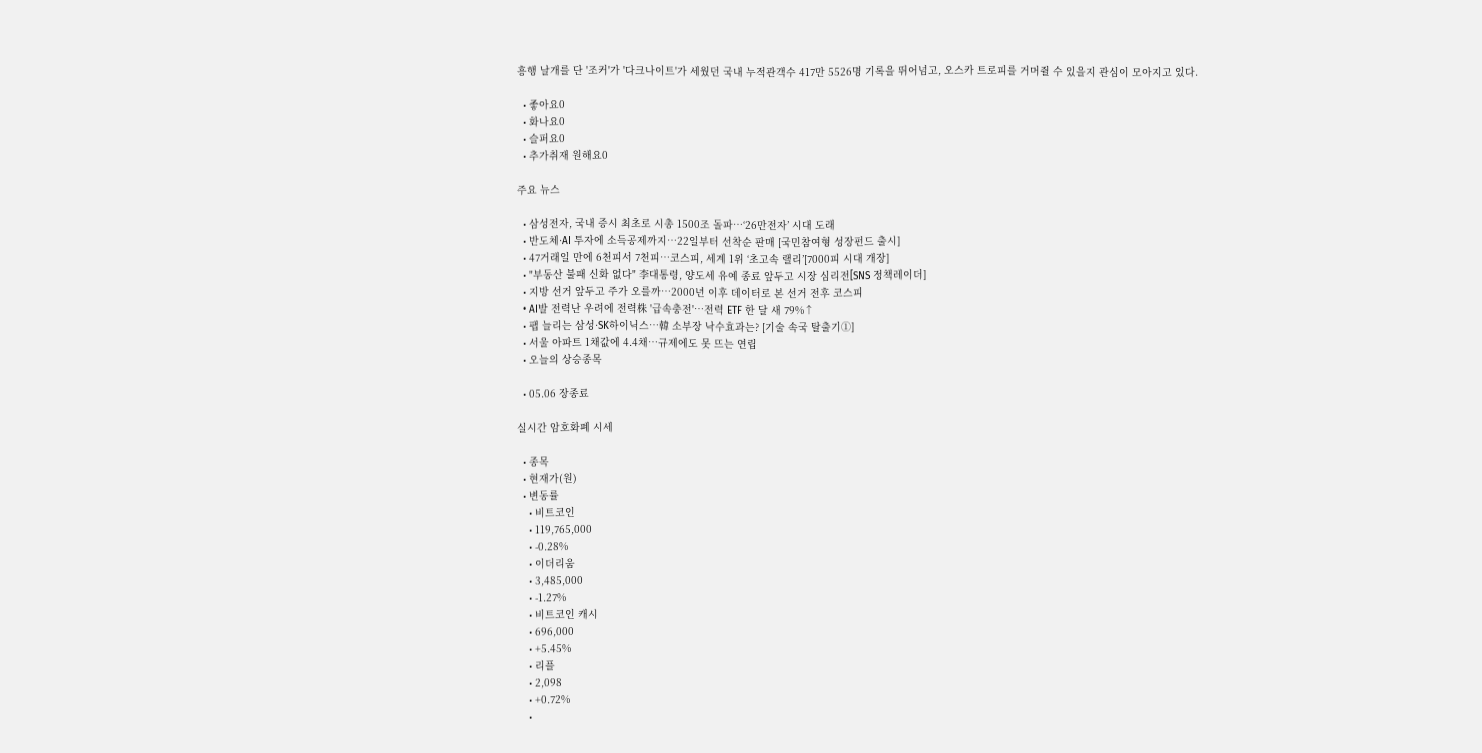흥행 날개를 단 '조커'가 '다크나이트'가 세웠던 국내 누적관객수 417만 5526명 기록을 뛰어넘고, 오스카 트로피를 거머쥘 수 있을지 관심이 모아지고 있다.

  • 좋아요0
  • 화나요0
  • 슬퍼요0
  • 추가취재 원해요0

주요 뉴스

  • 삼성전자, 국내 증시 최초로 시총 1500조 돌파…‘26만전자’ 시대 도래
  • 반도체·AI 투자에 소득공제까지…22일부터 선착순 판매 [국민참여형 성장펀드 출시]
  • 47거래일 만에 6천피서 7천피…코스피, 세계 1위 ‘초고속 랠리’[7000피 시대 개장]
  • "부동산 불패 신화 없다" 李대통령, 양도세 유예 종료 앞두고 시장 심리전[SNS 정책레이더]
  • 지방 선거 앞두고 주가 오를까⋯2000년 이후 데이터로 본 선거 전후 코스피
  • AI발 전력난 우려에 전력株 '급속충전'…전력 ETF 한 달 새 79%↑
  • 팹 늘리는 삼성·SK하이닉스…韓 소부장 낙수효과는? [기술 속국 탈출기①]
  • 서울 아파트 1채값에 4.4채…규제에도 못 뜨는 연립
  • 오늘의 상승종목

  • 05.06 장종료

실시간 암호화폐 시세

  • 종목
  • 현재가(원)
  • 변동률
    • 비트코인
    • 119,765,000
    • -0.28%
    • 이더리움
    • 3,485,000
    • -1.27%
    • 비트코인 캐시
    • 696,000
    • +5.45%
    • 리플
    • 2,098
    • +0.72%
    •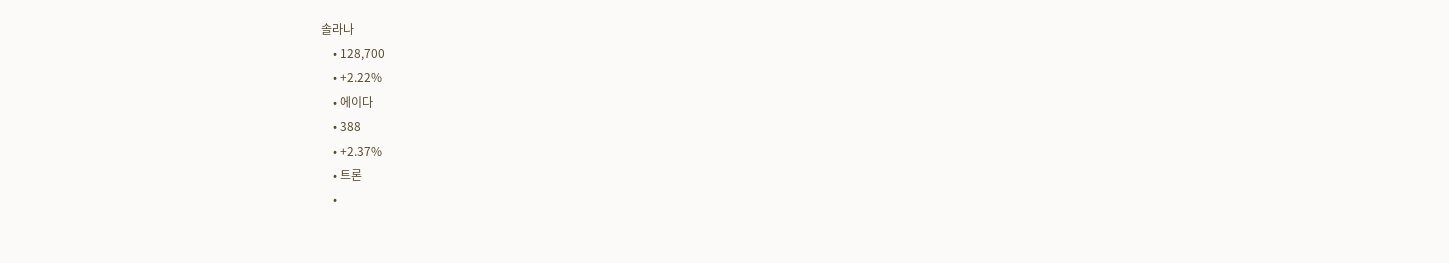솔라나
    • 128,700
    • +2.22%
    • 에이다
    • 388
    • +2.37%
    • 트론
    •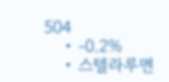504
    • -0.2%
    • 스텔라루멘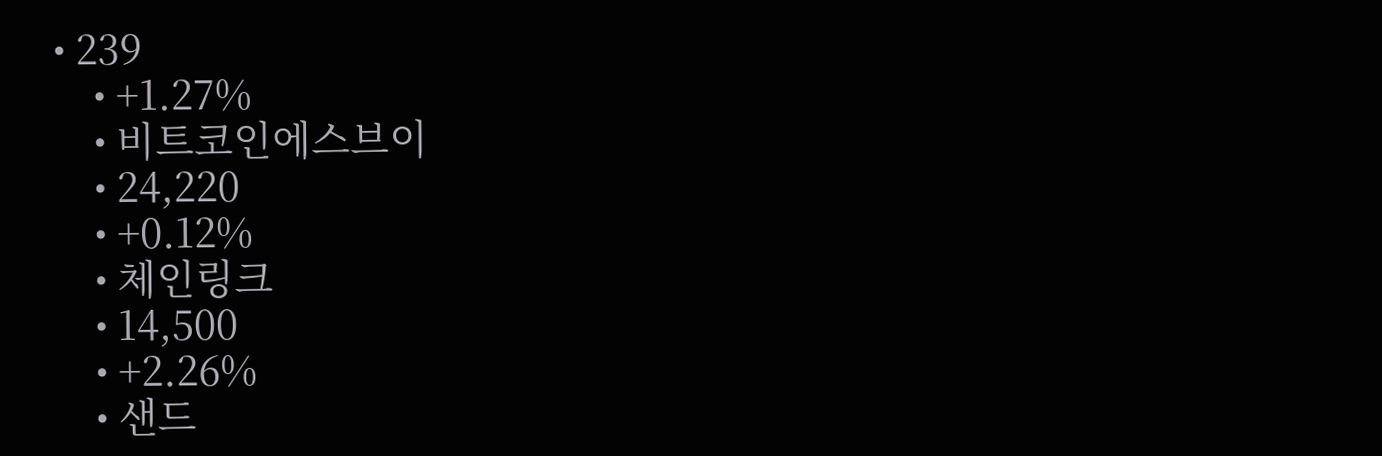• 239
    • +1.27%
    • 비트코인에스브이
    • 24,220
    • +0.12%
    • 체인링크
    • 14,500
    • +2.26%
    • 샌드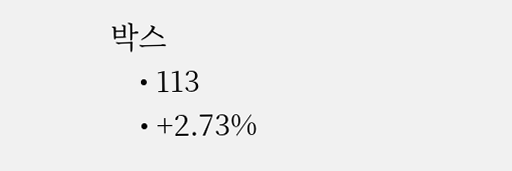박스
    • 113
    • +2.73%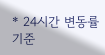* 24시간 변동률 기준